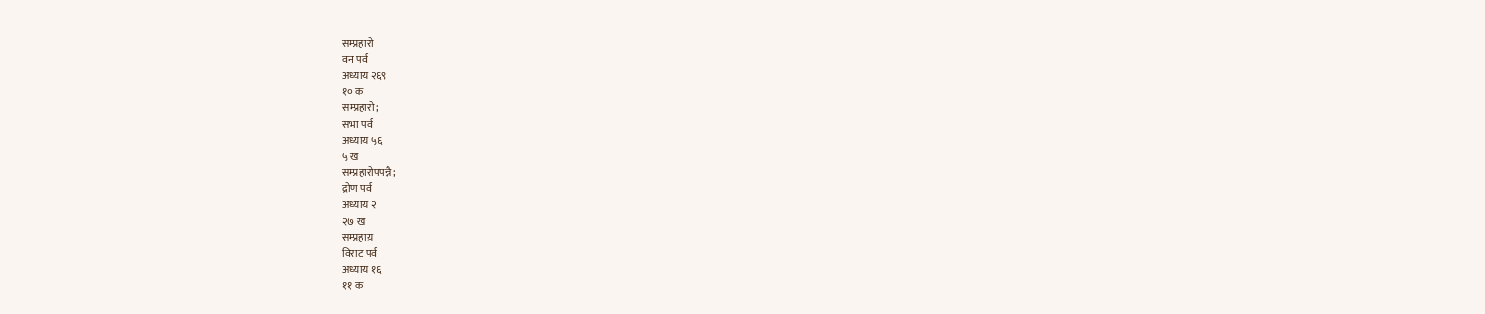सम्प्रहारो
वन पर्व
अध्याय २६९
१० क
सम्प्रहारो;
सभा पर्व
अध्याय ५६
५ ख
सम्प्रहारोपपन्नै;
द्रोण पर्व
अध्याय २
२७ ख
सम्प्रहाय़
विराट पर्व
अध्याय १६
११ क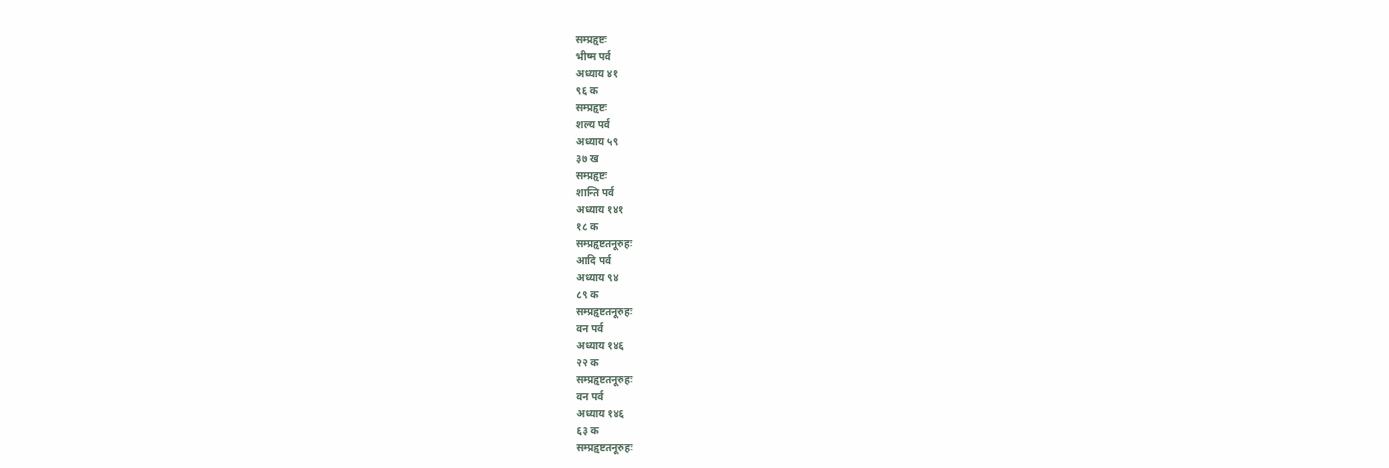सम्प्रहृष्टः
भीष्म पर्व
अध्याय ४१
९६ क
सम्प्रहृष्टः
शल्य पर्व
अध्याय ५९
३७ ख
सम्प्रहृष्टः
शान्ति पर्व
अध्याय १४१
१८ क
सम्प्रहृष्टतनूरुहः
आदि पर्व
अध्याय ९४
८९ क
सम्प्रहृष्टतनूरुहः
वन पर्व
अध्याय १४६
२२ क
सम्प्रहृष्टतनूरुहः
वन पर्व
अध्याय १४६
६३ क
सम्प्रहृष्टतनूरुहः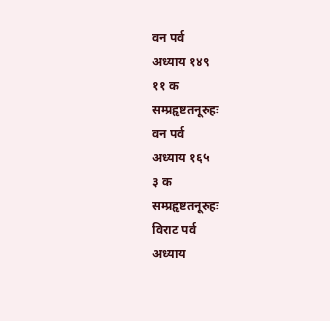वन पर्व
अध्याय १४९
११ क
सम्प्रहृष्टतनूरुहः
वन पर्व
अध्याय १६५
३ क
सम्प्रहृष्टतनूरुहः
विराट पर्व
अध्याय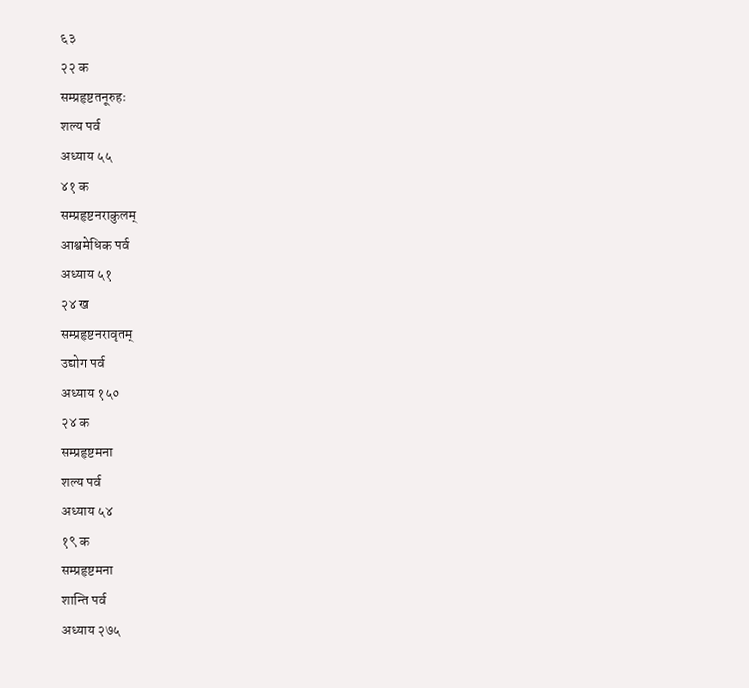६३
२२ क
सम्प्रहृष्टतनूरुहः
शल्य पर्व
अध्याय ५५
४१ क
सम्प्रहृष्टनराकुलम्
आश्वमेधिक पर्व
अध्याय ५१
२४ ख
सम्प्रहृष्टनरावृतम्
उद्योग पर्व
अध्याय १५०
२४ क
सम्प्रहृष्टमना
शल्य पर्व
अध्याय ५४
१९ क
सम्प्रहृष्टमना
शान्ति पर्व
अध्याय २७५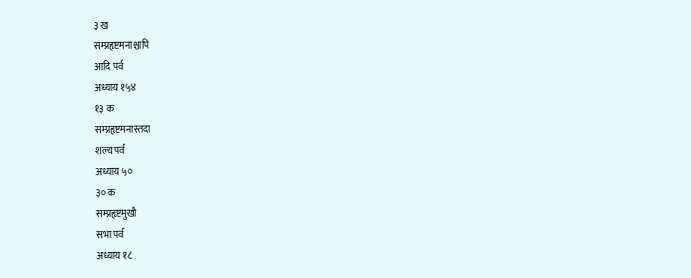३ ख
सम्प्रहृष्टमनाश्चापि
आदि पर्व
अध्याय १५४
१३ क
सम्प्रहृष्टमनास्तदा
शल्य पर्व
अध्याय ५०
३० क
सम्प्रहृष्टमुखौ
सभा पर्व
अध्याय १८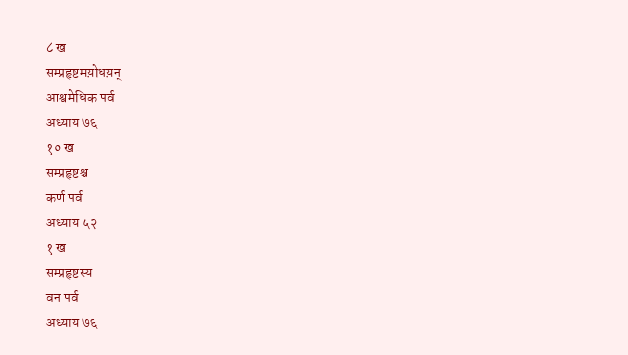८ ख
सम्प्रहृष्टमय़ोधय़न्
आश्वमेधिक पर्व
अध्याय ७६
१० ख
सम्प्रहृष्टश्च
कर्ण पर्व
अध्याय ५२
१ ख
सम्प्रहृष्टस्य
वन पर्व
अध्याय ७६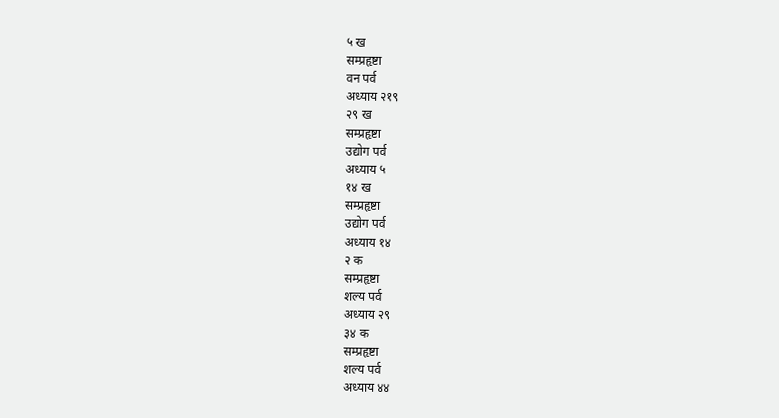५ ख
सम्प्रहृष्टा
वन पर्व
अध्याय २१९
२९ ख
सम्प्रहृष्टा
उद्योग पर्व
अध्याय ५
१४ ख
सम्प्रहृष्टा
उद्योग पर्व
अध्याय १४
२ क
सम्प्रहृष्टा
शल्य पर्व
अध्याय २९
३४ क
सम्प्रहृष्टा
शल्य पर्व
अध्याय ४४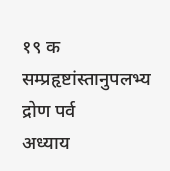१९ क
सम्प्रहृष्टांस्तानुपलभ्य
द्रोण पर्व
अध्याय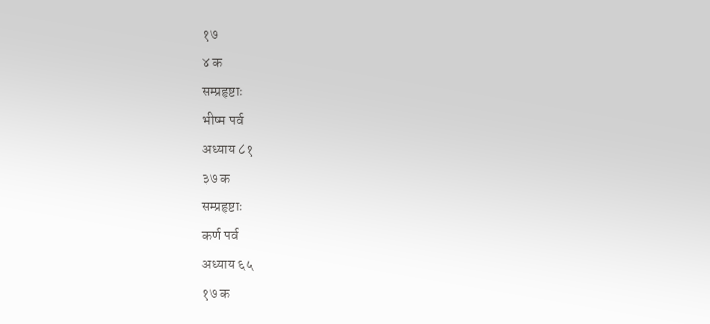१७
४ क
सम्प्रहृष्टाः
भीष्म पर्व
अध्याय ८१
३७ क
सम्प्रहृष्टाः
कर्ण पर्व
अध्याय ६५
१७ क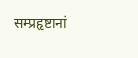सम्प्रहृष्टानां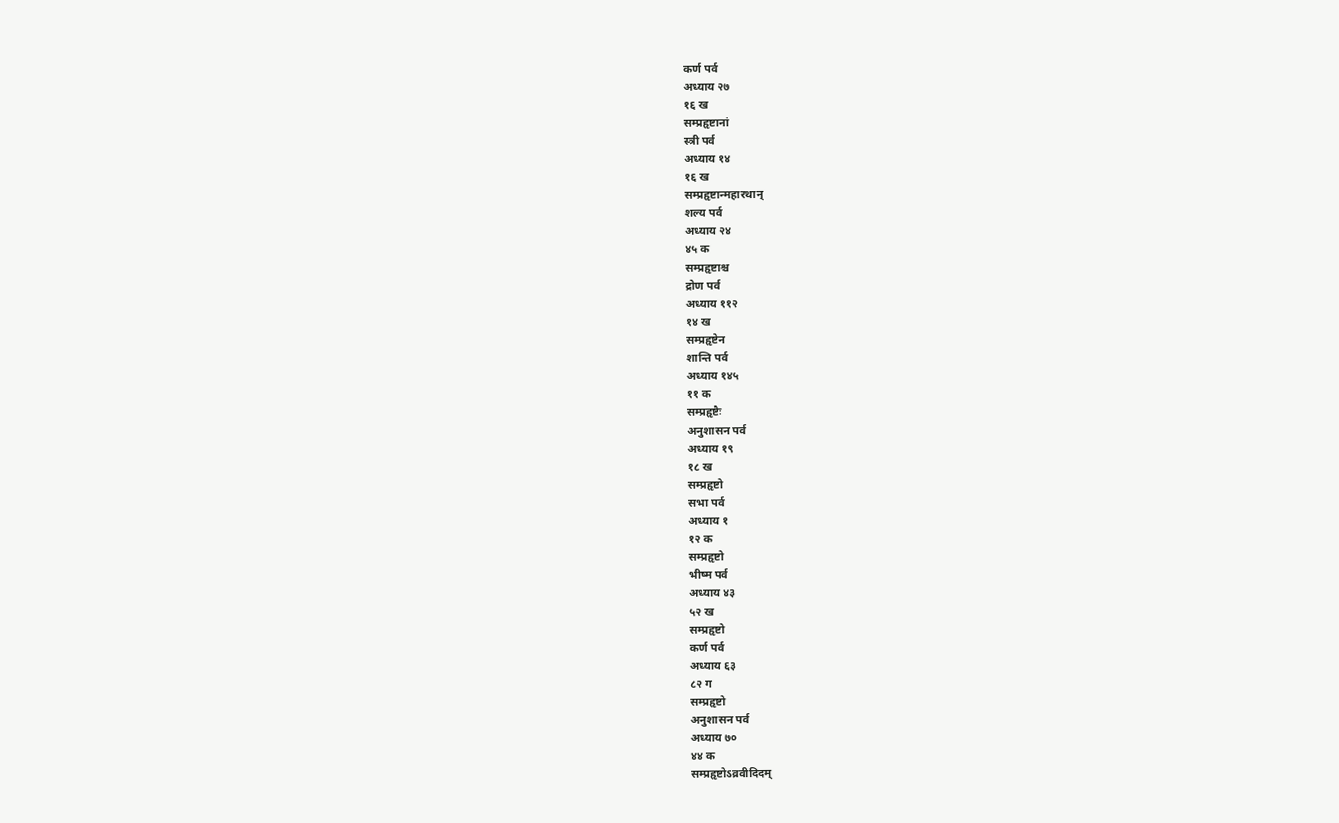कर्ण पर्व
अध्याय २७
१६ ख
सम्प्रहृष्टानां
स्त्री पर्व
अध्याय १४
१६ ख
सम्प्रहृष्टान्महारथान्
शल्य पर्व
अध्याय २४
४५ क
सम्प्रहृष्टाश्च
द्रोण पर्व
अध्याय ११२
१४ ख
सम्प्रहृष्टेन
शान्ति पर्व
अध्याय १४५
११ क
सम्प्रहृष्टैः
अनुशासन पर्व
अध्याय १९
१८ ख
सम्प्रहृष्टो
सभा पर्व
अध्याय १
१२ क
सम्प्रहृष्टो
भीष्म पर्व
अध्याय ४३
५२ ख
सम्प्रहृष्टो
कर्ण पर्व
अध्याय ६३
८२ ग
सम्प्रहृष्टो
अनुशासन पर्व
अध्याय ७०
४४ क
सम्प्रहृष्टोऽव्रवीदिदम्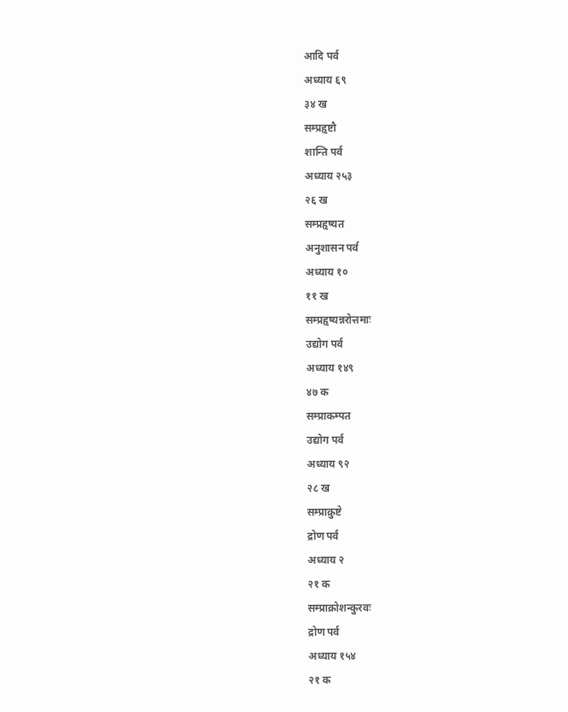आदि पर्व
अध्याय ६९
३४ ख
सम्प्रहृष्टौ
शान्ति पर्व
अध्याय २५३
२६ ख
सम्प्रहृष्यत
अनुशासन पर्व
अध्याय १०
११ ख
सम्प्रहृष्यन्नरोत्तमाः
उद्योग पर्व
अध्याय १४९
४७ क
सम्प्राकम्पत
उद्योग पर्व
अध्याय ९२
२८ ख
सम्प्राक्रुष्टे
द्रोण पर्व
अध्याय २
२१ क
सम्प्राक्रोशन्कुरवः
द्रोण पर्व
अध्याय १५४
२१ क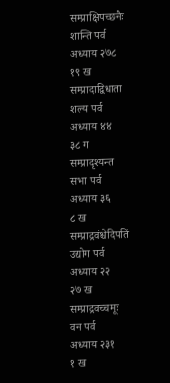सम्प्राक्षिपच्छनैः
शान्ति पर्व
अध्याय २७८
१९ ख
सम्प्रादाद्विधाता
शल्य पर्व
अध्याय ४४
३८ ग
सम्प्रादृश्यन्त
सभा पर्व
अध्याय ३६
८ ख
सम्प्राद्रवंश्चेदिपतिं
उद्योग पर्व
अध्याय २२
२७ ख
सम्प्राद्रवच्चमूः
वन पर्व
अध्याय २३१
१ ख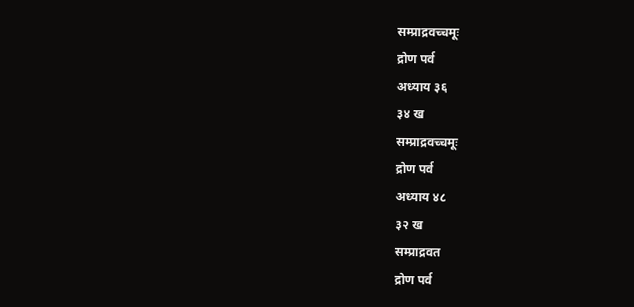सम्प्राद्रवच्चमूः
द्रोण पर्व
अध्याय ३६
३४ ख
सम्प्राद्रवच्चमूः
द्रोण पर्व
अध्याय ४८
३२ ख
सम्प्राद्रवत
द्रोण पर्व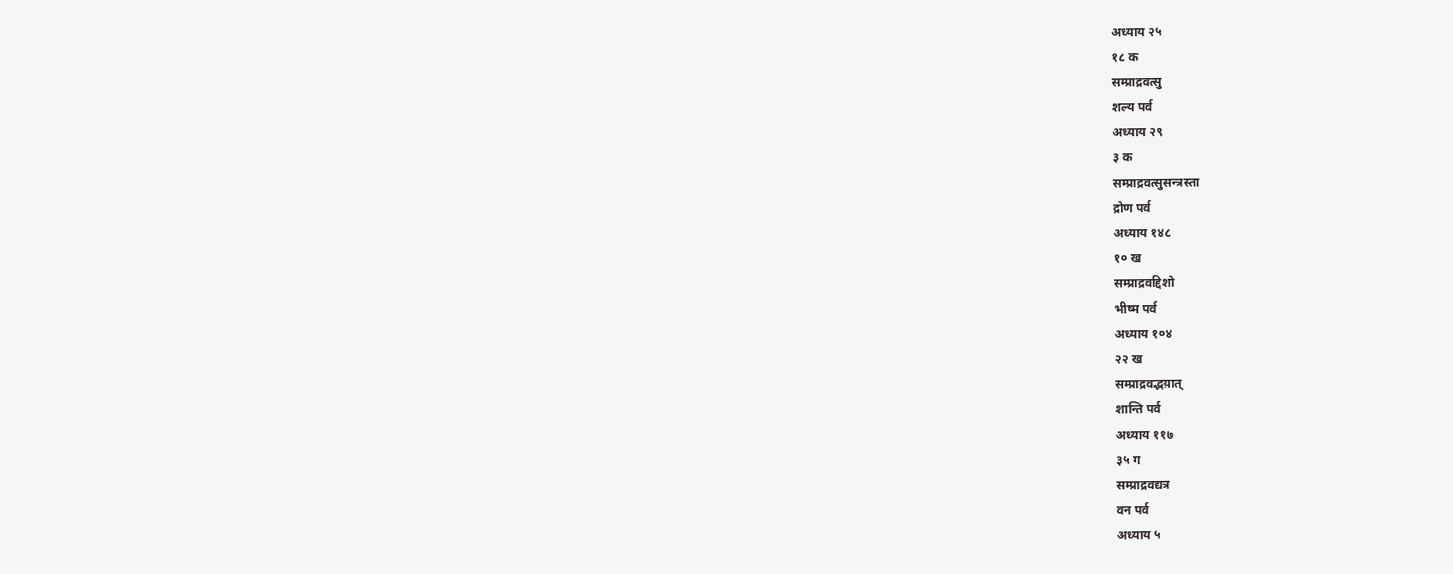अध्याय २५
१८ क
सम्प्राद्रवत्सु
शल्य पर्व
अध्याय २९
३ क
सम्प्राद्रवत्सुसन्त्रस्ता
द्रोण पर्व
अध्याय १४८
१० ख
सम्प्राद्रवद्दिशो
भीष्म पर्व
अध्याय १०४
२२ ख
सम्प्राद्रवद्भय़ात्
शान्ति पर्व
अध्याय ११७
३५ ग
सम्प्राद्रवद्यत्र
वन पर्व
अध्याय ५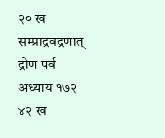२० ख
सम्प्राद्रवद्रणात्
द्रोण पर्व
अध्याय १७२
४२ ख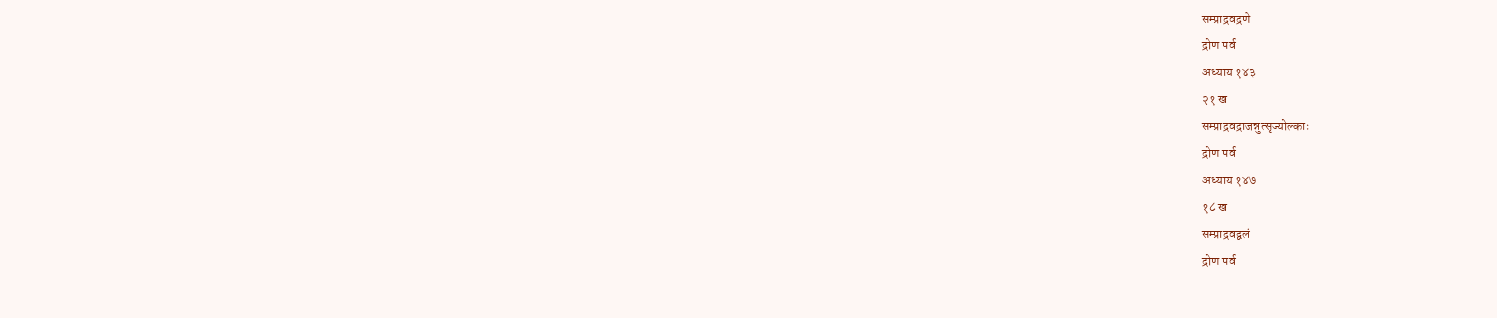सम्प्राद्रवद्रणे
द्रोण पर्व
अध्याय १४३
२१ ख
सम्प्राद्रवद्राजन्नुत्सृज्योल्काः
द्रोण पर्व
अध्याय १४७
१८ ख
सम्प्राद्रवद्वलं
द्रोण पर्व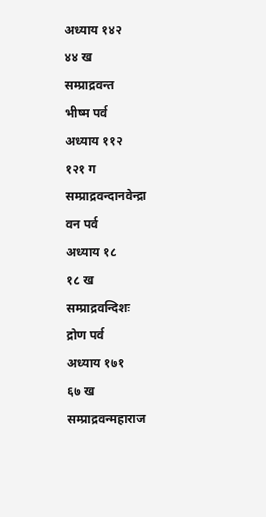अध्याय १४२
४४ ख
सम्प्राद्रवन्त
भीष्म पर्व
अध्याय ११२
१२१ ग
सम्प्राद्रवन्दानवेन्द्रा
वन पर्व
अध्याय १८
१८ ख
सम्प्राद्रवन्दिशः
द्रोण पर्व
अध्याय १७१
६७ ख
सम्प्राद्रवन्महाराज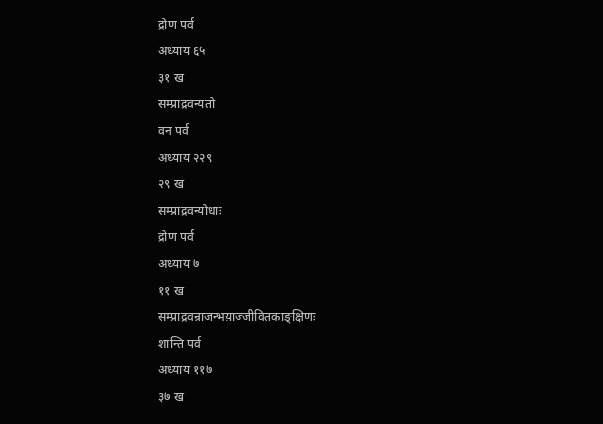द्रोण पर्व
अध्याय ६५
३१ ख
सम्प्राद्रवन्यतो
वन पर्व
अध्याय २२९
२९ ख
सम्प्राद्रवन्योधाः
द्रोण पर्व
अध्याय ७
११ ख
सम्प्राद्रवन्राजन्भय़ाज्जीवितकाङ्क्षिणः
शान्ति पर्व
अध्याय ११७
३७ ख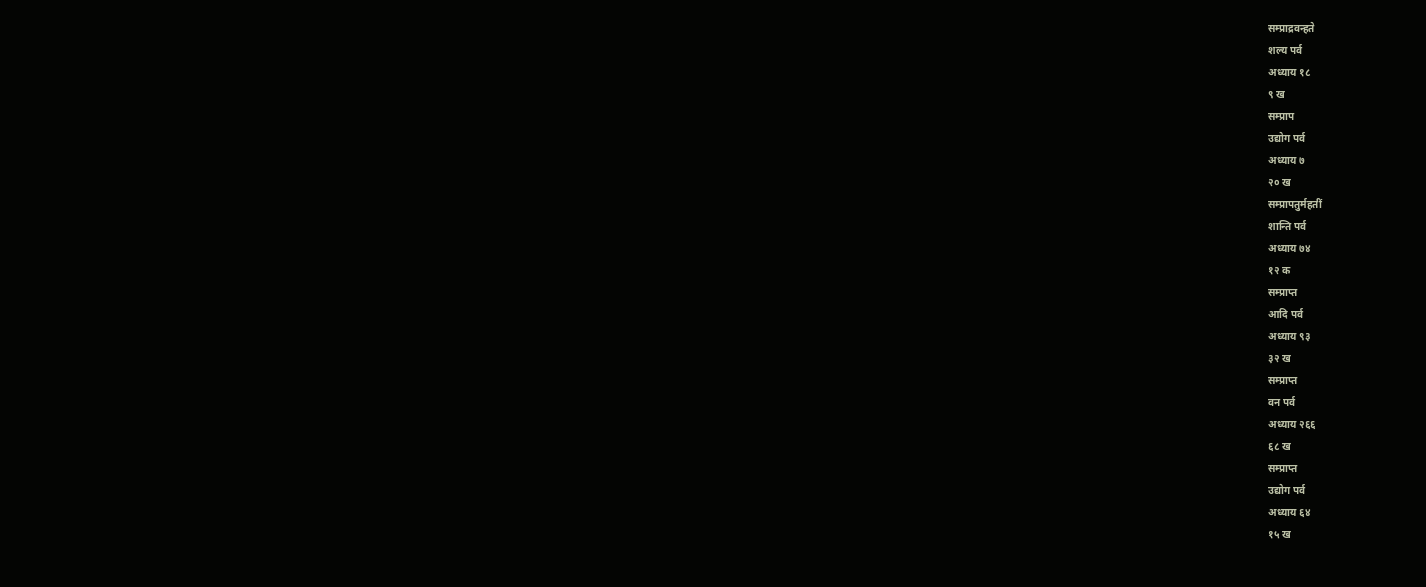सम्प्राद्रवन्हते
शल्य पर्व
अध्याय १८
९ ख
सम्प्राप
उद्योग पर्व
अध्याय ७
२० ख
सम्प्रापतुर्महतीं
शान्ति पर्व
अध्याय ७४
१२ क
सम्प्राप्त
आदि पर्व
अध्याय ९३
३२ ख
सम्प्राप्त
वन पर्व
अध्याय २६६
६८ ख
सम्प्राप्त
उद्योग पर्व
अध्याय ६४
१५ ख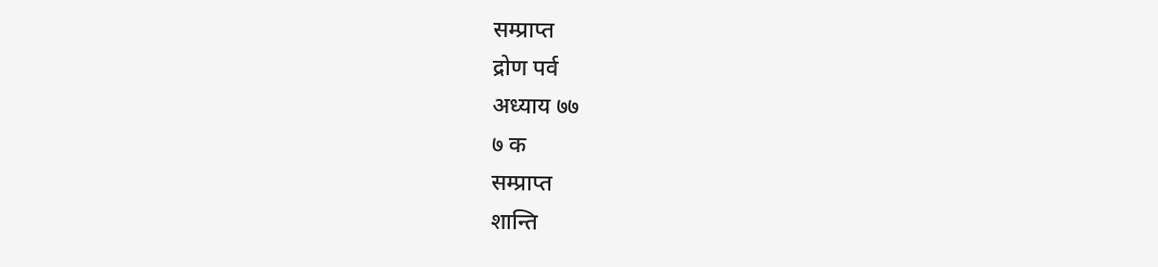सम्प्राप्त
द्रोण पर्व
अध्याय ७७
७ क
सम्प्राप्त
शान्ति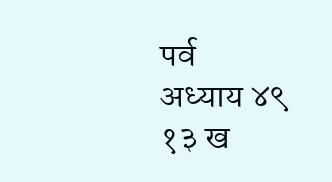पर्व
अध्याय ४९
१३ ख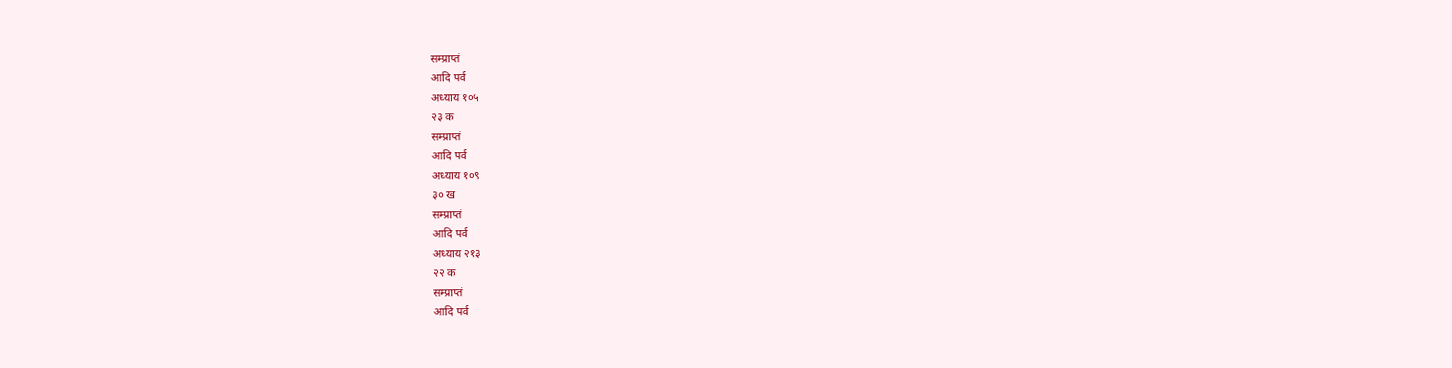सम्प्राप्तं
आदि पर्व
अध्याय १०५
२३ क
सम्प्राप्तं
आदि पर्व
अध्याय १०९
३० ख
सम्प्राप्तं
आदि पर्व
अध्याय २१३
२२ क
सम्प्राप्तं
आदि पर्व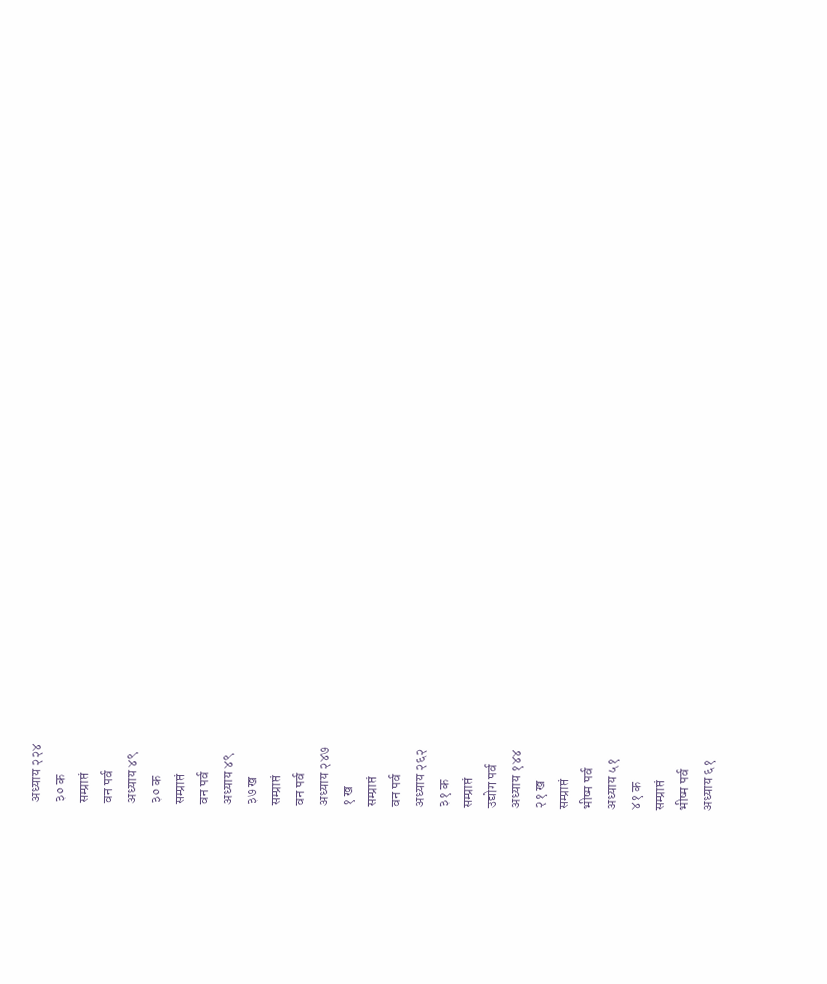अध्याय २२४
३० क
सम्प्राप्तं
वन पर्व
अध्याय ४९
३० क
सम्प्राप्तं
वन पर्व
अध्याय ४९
३७ ख
सम्प्राप्तं
वन पर्व
अध्याय २४७
१ ख
सम्प्राप्तं
वन पर्व
अध्याय २६२
३१ क
सम्प्राप्तं
उद्योग पर्व
अध्याय १४४
२१ ख
सम्प्राप्तं
भीष्म पर्व
अध्याय ५१
४१ क
सम्प्राप्तं
भीष्म पर्व
अध्याय ६१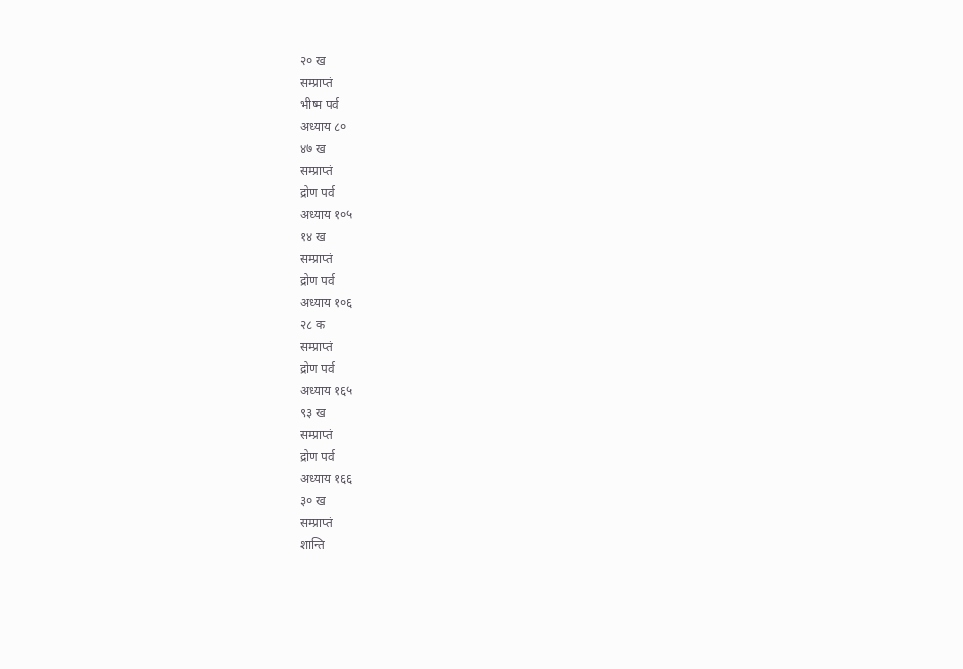२० ख
सम्प्राप्तं
भीष्म पर्व
अध्याय ८०
४७ ख
सम्प्राप्तं
द्रोण पर्व
अध्याय १०५
१४ ख
सम्प्राप्तं
द्रोण पर्व
अध्याय १०६
२८ क
सम्प्राप्तं
द्रोण पर्व
अध्याय १६५
९३ ख
सम्प्राप्तं
द्रोण पर्व
अध्याय १६६
३० ख
सम्प्राप्तं
शान्ति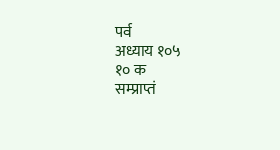पर्व
अध्याय १०५
१० क
सम्प्राप्तं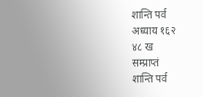शान्ति पर्व
अध्याय १६२
४८ ख
सम्प्राप्तं
शान्ति पर्व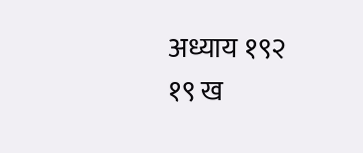अध्याय १९२
१९ ख